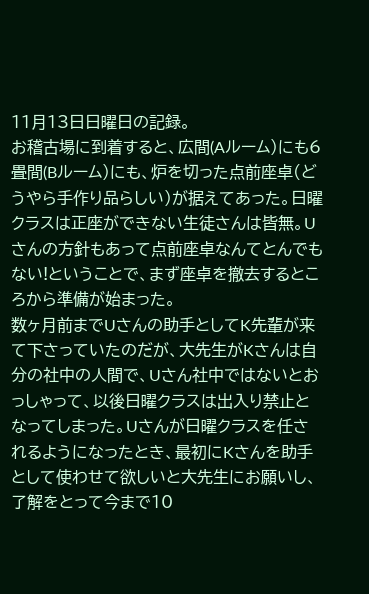11月13日日曜日の記録。
お稽古場に到着すると、広間(Aルーム)にも6畳間(Bルーム)にも、炉を切った点前座卓(どうやら手作り品らしい)が据えてあった。日曜クラスは正座ができない生徒さんは皆無。Uさんの方針もあって点前座卓なんてとんでもない!ということで、まず座卓を撤去するところから準備が始まった。
数ヶ月前までUさんの助手としてK先輩が来て下さっていたのだが、大先生がKさんは自分の社中の人間で、Uさん社中ではないとおっしゃって、以後日曜クラスは出入り禁止となってしまった。Uさんが日曜クラスを任されるようになったとき、最初にKさんを助手として使わせて欲しいと大先生にお願いし、了解をとって今まで10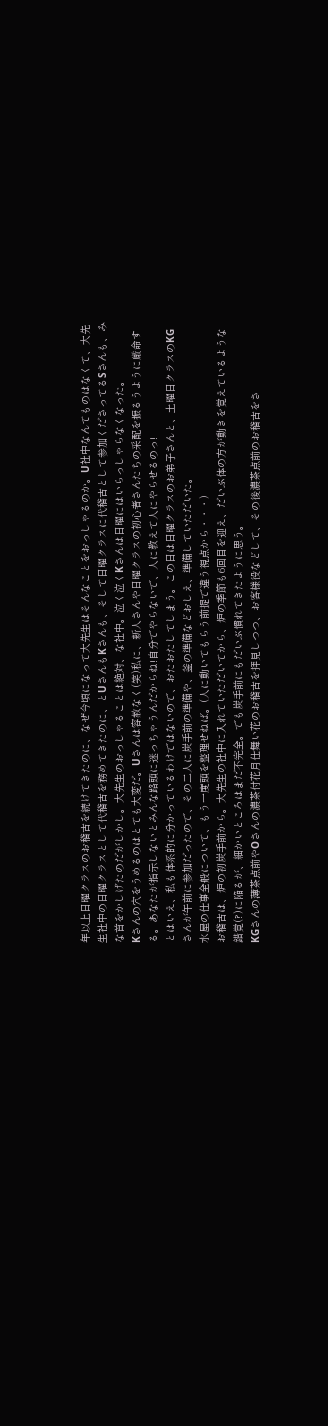年以上日曜クラスのお稽古を続けてきたのに、なぜ今頃になって大先生はそんなことをおっしゃるのか。U社中なんてものはなくて、大先生社中の日曜クラスとして代稽古を務めてきたのに、とUさんもKさんも、そして日曜クラスに代稽古として参加くださってるSさんも、みな首をかしげたのだがしかし。大先生のおっしゃることは絶対、な社中。泣く泣くKさんは日曜にはいらっしゃらなくなった。
Kさんの穴をうめるのはとても大変だ。Uさんは容赦なく(笑)私に、新人さんや日曜クラスの初心者さんたちの采配を振るうように厳命する。あなたが指示しないとみんな路頭に迷っちゃうんだからね!自分でやらないで、人に教えて人にやらせるのっ!
とはいえ、私も体系的に分かっているわけではないので、おたおたしてしまう。この日は日曜クラスのお弟子さんと、土曜日クラスのKGさんが午前に参加だったので、その二人に炭手前の準備や、釜の準備などおしえ、準備していただいた。
水屋の仕事全般について、もう一度頭を整理せねば。(人に動いてもらう前提で違う視点から・・・)
お稽古は、炉の初炭手前から。大先生の社中に入れていただいてから、炉の季節も6回目を迎え、だいぶ体の方が動きを覚えているような錯覚(?)に陥るが、細かいところはまだ不完全。でも炭手前にもだいぶ慣れてきたように思う。
KGさんの薄茶点前やOさんの濃茶付花月仕舞い花のお稽古を拝見しつつ、お客様役などして、その後濃茶点前のお稽古をさ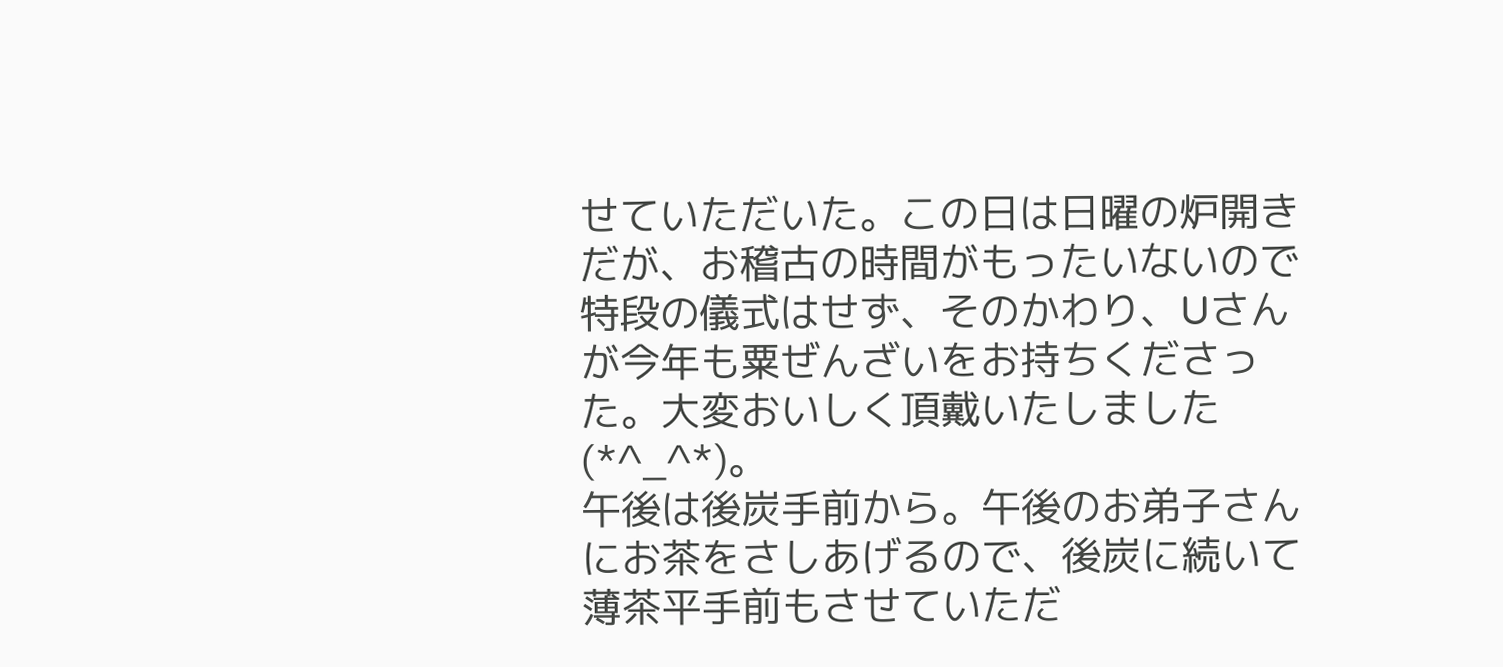せていただいた。この日は日曜の炉開きだが、お稽古の時間がもったいないので特段の儀式はせず、そのかわり、Uさんが今年も粟ぜんざいをお持ちくださった。大変おいしく頂戴いたしました(*^_^*)。
午後は後炭手前から。午後のお弟子さんにお茶をさしあげるので、後炭に続いて薄茶平手前もさせていただ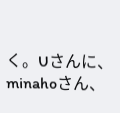く。Uさんに、minahoさん、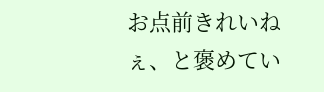お点前きれいねぇ、と褒めてい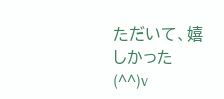ただいて、嬉しかった(^^)v